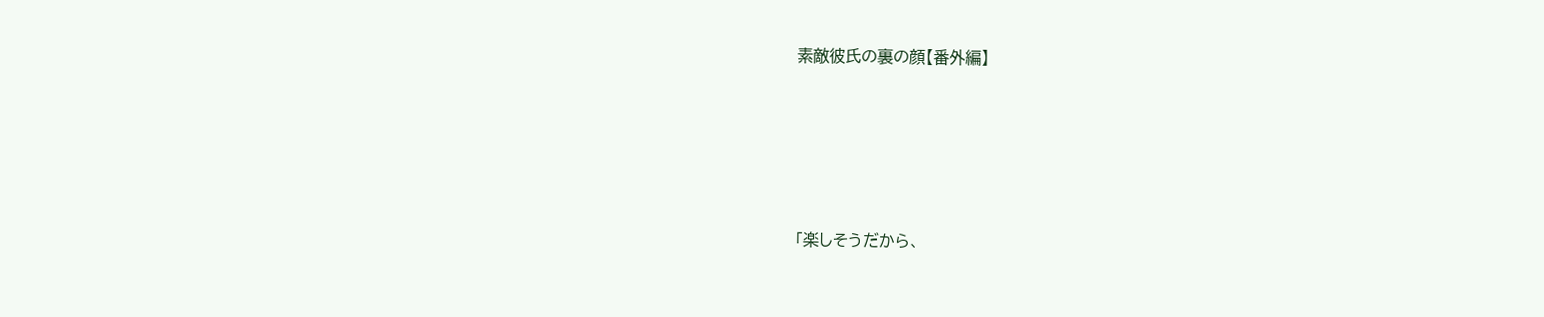素敵彼氏の裏の顔【番外編】





「楽しそうだから、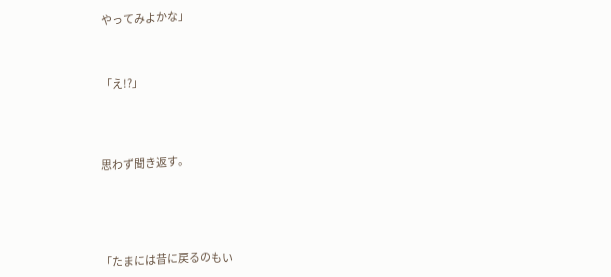やってみよかな」



「え!?」




思わず聞き返す。





「たまには昔に戻るのもい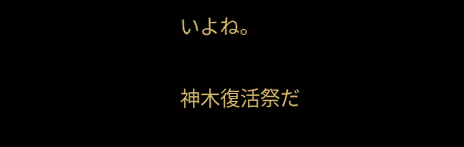いよね。

神木復活祭だ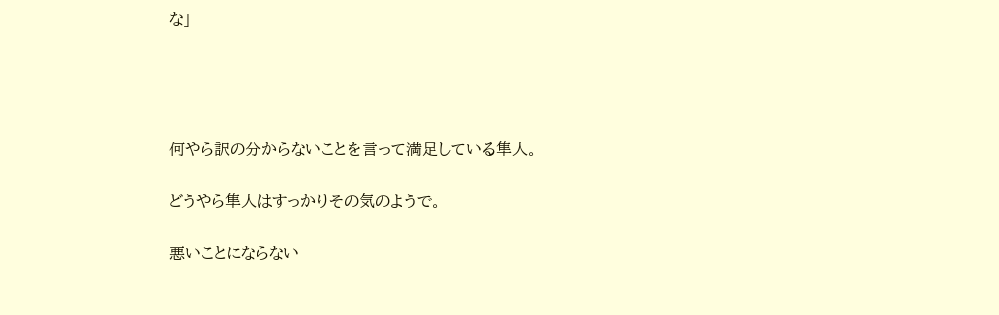な」




何やら訳の分からないことを言って満足している隼人。

どうやら隼人はすっかりその気のようで。

悪いことにならない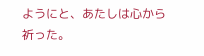ようにと、あたしは心から祈った。